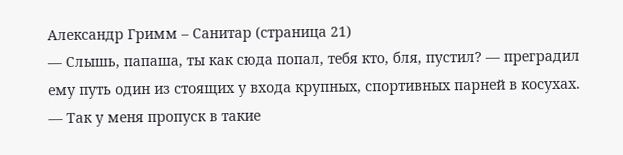Александр Гримм – Санитар (страница 21)
— Слышь, папаша, ты как сюда попал, тебя кто, бля, пустил? — преградил ему путь один из стоящих у входа крупных, спортивных парней в косухах.
— Так у меня пропуск в такие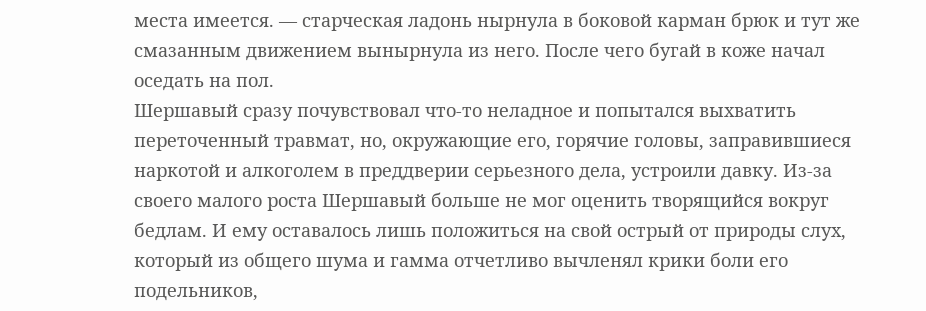места имеется. — старческая ладонь нырнула в боковой карман брюк и тут же смазанным движением вынырнула из него. После чего бугай в коже начал оседать на пол.
Шершавый сразу почувствовал что-то неладное и попытался выхватить переточенный травмат, но, окружающие его, горячие головы, заправившиеся наркотой и алкоголем в преддверии серьезного дела, устроили давку. Из-за своего малого роста Шершавый больше не мог оценить творящийся вокруг бедлам. И ему оставалось лишь положиться на свой острый от природы слух, который из общего шума и гамма отчетливо вычленял крики боли его подельников,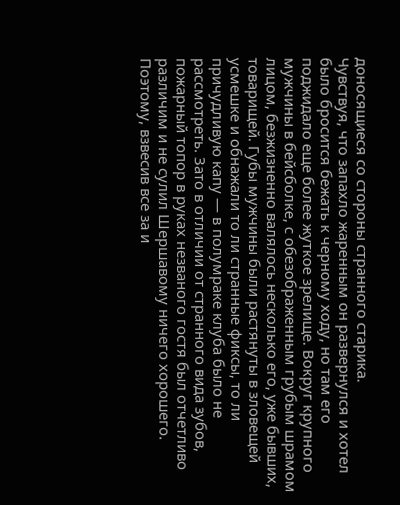доносящиеся со стороны странного старика.
Чувствуя, что запахло жаренным он развернулся и хотел было бросится бежать к черному ходу, но там его поджидало еще более жуткое зрелище. Вокруг крупного мужчины в бейсболке, с обезображенным грубым шрамом лицом, безжизненно валялось несколько его, уже бывших, товарищей. Губы мужчины были растянуты в зловещей усмешке и обнажали то ли странные фиксы, то ли причудливую капу — в полумраке клуба было не рассмотреть. Зато в отличии от странного вида зубов, пожарный топор в руках незваного гостя был отчетливо различим и не сулил Шершавому ничего хорошего. Поэтому, взвесив все за и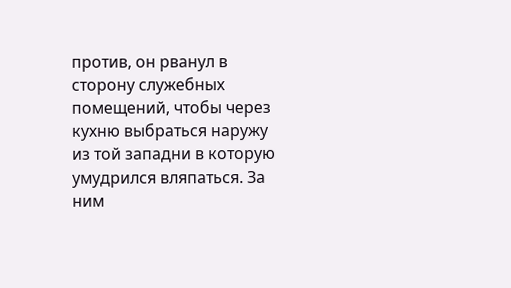против, он рванул в сторону служебных помещений, чтобы через кухню выбраться наружу из той западни в которую умудрился вляпаться. За ним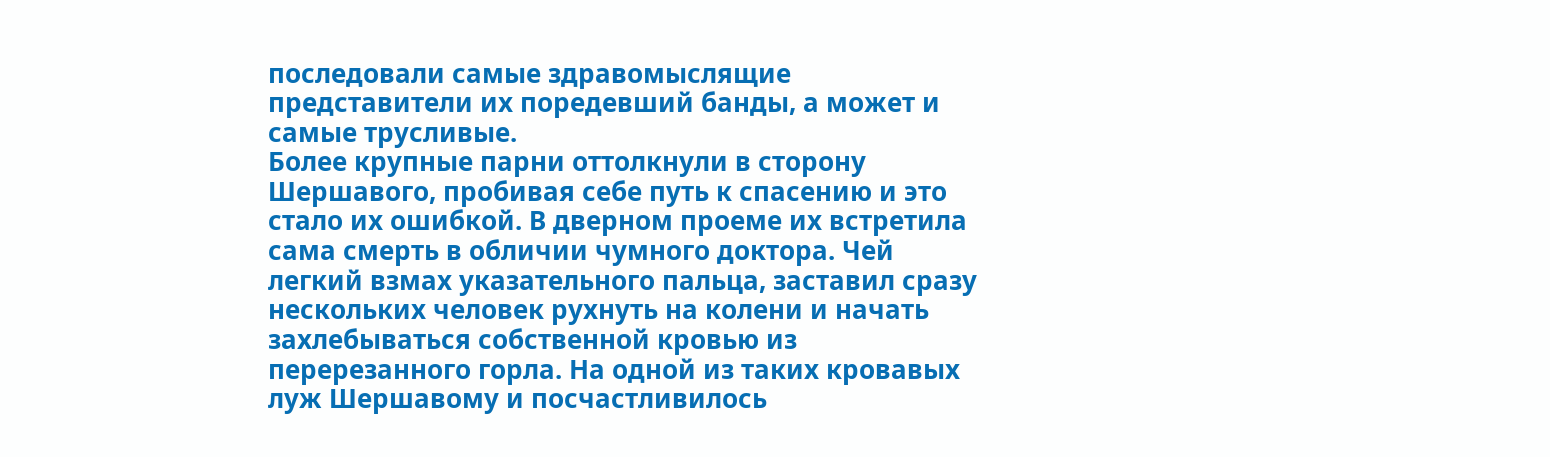последовали самые здравомыслящие представители их поредевший банды, а может и самые трусливые.
Более крупные парни оттолкнули в сторону Шершавого, пробивая себе путь к спасению и это стало их ошибкой. В дверном проеме их встретила сама смерть в обличии чумного доктора. Чей легкий взмах указательного пальца, заставил сразу нескольких человек рухнуть на колени и начать захлебываться собственной кровью из перерезанного горла. На одной из таких кровавых луж Шершавому и посчастливилось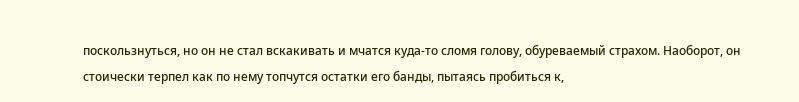поскользнуться, но он не стал вскакивать и мчатся куда-то сломя голову, обуреваемый страхом. Наоборот, он стоически терпел как по нему топчутся остатки его банды, пытаясь пробиться к,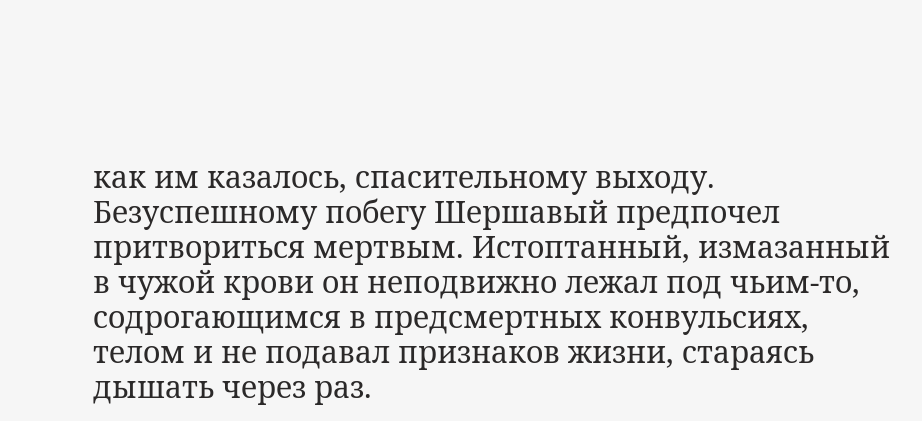как им казалось, спасительному выходу.
Безуспешному побегу Шершавый предпочел притвориться мертвым. Истоптанный, измазанный в чужой крови он неподвижно лежал под чьим-то, содрогающимся в предсмертных конвульсиях, телом и не подавал признаков жизни, стараясь дышать через раз.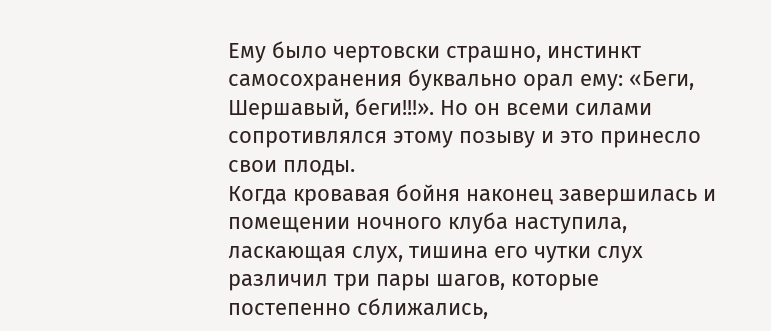Ему было чертовски страшно, инстинкт самосохранения буквально орал ему: «Беги, Шершавый, беги!!!». Но он всеми силами сопротивлялся этому позыву и это принесло свои плоды.
Когда кровавая бойня наконец завершилась и помещении ночного клуба наступила, ласкающая слух, тишина его чутки слух различил три пары шагов, которые постепенно сближались,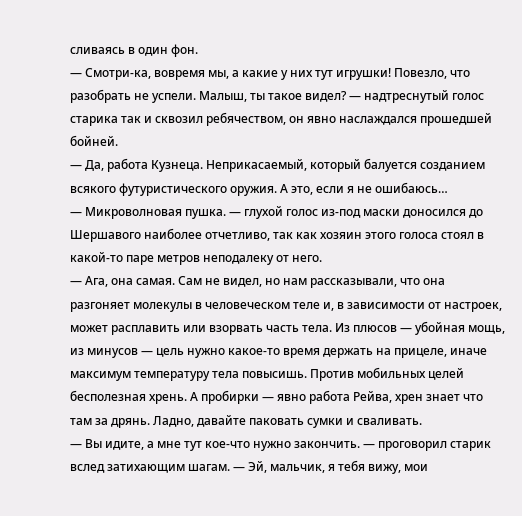сливаясь в один фон.
— Смотри-ка, вовремя мы, а какие у них тут игрушки! Повезло, что разобрать не успели. Малыш, ты такое видел? — надтреснутый голос старика так и сквозил ребячеством, он явно наслаждался прошедшей бойней.
— Да, работа Кузнеца. Неприкасаемый, который балуется созданием всякого футуристического оружия. А это, если я не ошибаюсь…
— Микроволновая пушка. — глухой голос из-под маски доносился до Шершавого наиболее отчетливо, так как хозяин этого голоса стоял в какой-то паре метров неподалеку от него.
— Ага, она самая. Сам не видел, но нам рассказывали, что она разгоняет молекулы в человеческом теле и, в зависимости от настроек, может расплавить или взорвать часть тела. Из плюсов — убойная мощь, из минусов — цель нужно какое-то время держать на прицеле, иначе максимум температуру тела повысишь. Против мобильных целей бесполезная хрень. А пробирки — явно работа Рейва, хрен знает что там за дрянь. Ладно, давайте паковать сумки и сваливать.
— Вы идите, а мне тут кое-что нужно закончить. — проговорил старик вслед затихающим шагам. — Эй, мальчик, я тебя вижу, мои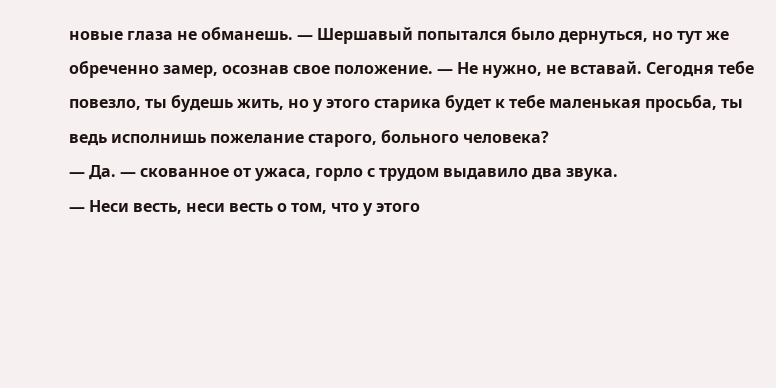новые глаза не обманешь. — Шершавый попытался было дернуться, но тут же обреченно замер, осознав свое положение. — Не нужно, не вставай. Сегодня тебе повезло, ты будешь жить, но у этого старика будет к тебе маленькая просьба, ты ведь исполнишь пожелание старого, больного человека?
— Да. — скованное от ужаса, горло с трудом выдавило два звука.
— Неси весть, неси весть о том, что у этого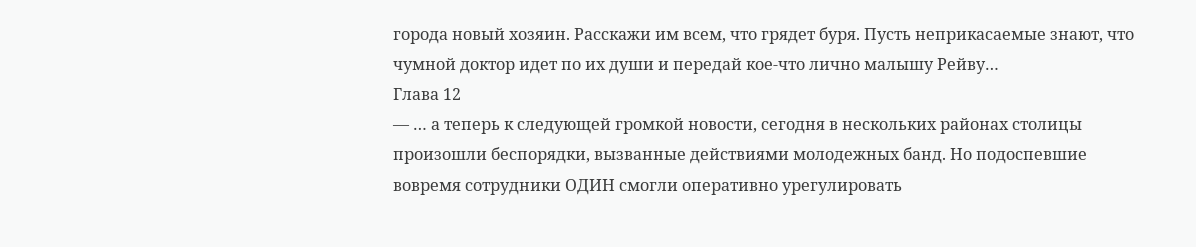города новый хозяин. Расскажи им всем, что грядет буря. Пусть неприкасаемые знают, что чумной доктор идет по их души и передай кое-что лично малышу Рейву…
Глава 12
— … а теперь к следующей громкой новости, сегодня в нескольких районах столицы произошли беспорядки, вызванные действиями молодежных банд. Но подоспевшие вовремя сотрудники ОДИН смогли оперативно урегулировать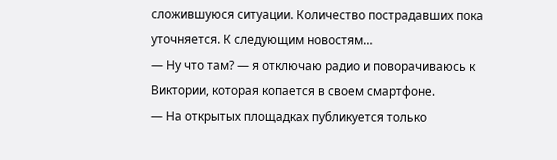сложившуюся ситуации. Количество пострадавших пока уточняется. К следующим новостям…
— Ну что там? — я отключаю радио и поворачиваюсь к Виктории, которая копается в своем смартфоне.
— На открытых площадках публикуется только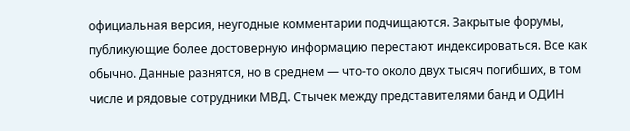официальная версия, неугодные комментарии подчищаются. Закрытые форумы, публикующие более достоверную информацию перестают индексироваться. Все как обычно. Данные разнятся, но в среднем — что-то около двух тысяч погибших, в том числе и рядовые сотрудники МВД. Стычек между представителями банд и ОДИН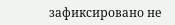зафиксировано не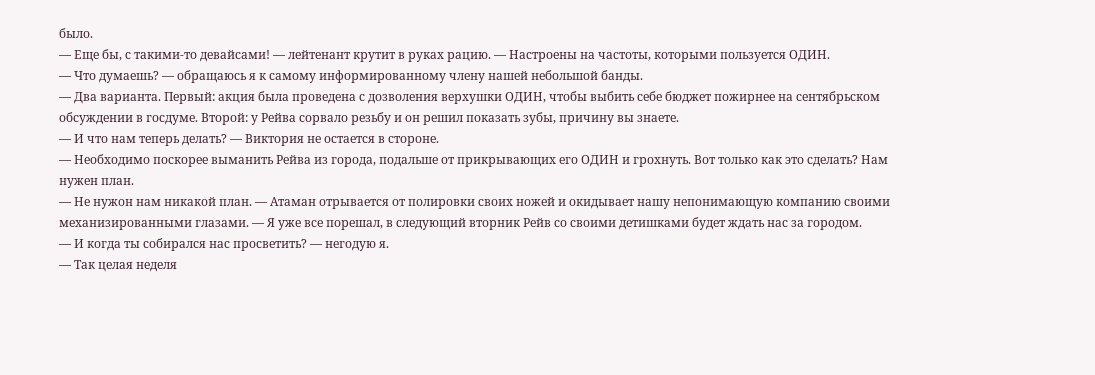было.
— Еще бы, с такими-то девайсами! — лейтенант крутит в руках рацию. — Настроены на частоты, которыми пользуется ОДИН.
— Что думаешь? — обращаюсь я к самому информированному члену нашей небольшой банды.
— Два варианта. Первый: акция была проведена с дозволения верхушки ОДИН, чтобы выбить себе бюджет пожирнее на сентябрьском обсуждении в госдуме. Второй: у Рейва сорвало резьбу и он решил показать зубы, причину вы знаете.
— И что нам теперь делать? — Виктория не остается в стороне.
— Необходимо поскорее выманить Рейва из города, подальше от прикрывающих его ОДИН и грохнуть. Вот только как это сделать? Нам нужен план.
— Не нужон нам никакой план. — Атаман отрывается от полировки своих ножей и окидывает нашу непонимающую компанию своими механизированными глазами. — Я уже все порешал, в следующий вторник Рейв со своими детишками будет ждать нас за городом.
— И когда ты собирался нас просветить? — негодую я.
— Так целая неделя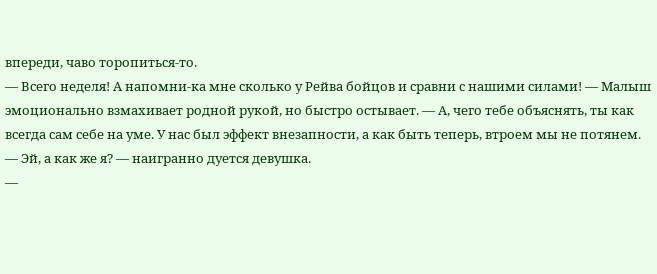впереди, чаво торопиться-то.
— Всего неделя! А напомни-ка мне сколько у Рейва бойцов и сравни с нашими силами! — Малыш эмоционально взмахивает родной рукой, но быстро остывает. — А, чего тебе объяснять, ты как всегда сам себе на уме. У нас был эффект внезапности, а как быть теперь, втроем мы не потянем.
— Эй, а как же я? — наигранно дуется девушка.
—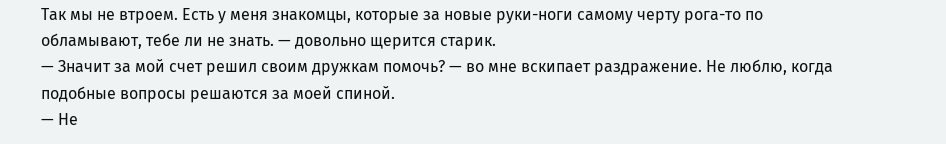Так мы не втроем. Есть у меня знакомцы, которые за новые руки-ноги самому черту рога-то по обламывают, тебе ли не знать. — довольно щерится старик.
— Значит за мой счет решил своим дружкам помочь? — во мне вскипает раздражение. Не люблю, когда подобные вопросы решаются за моей спиной.
— Не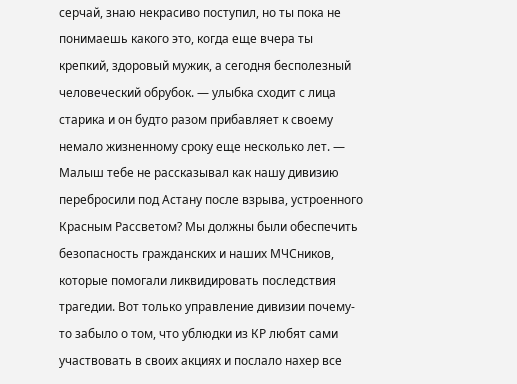серчай, знаю некрасиво поступил, но ты пока не понимаешь какого это, когда еще вчера ты крепкий, здоровый мужик, а сегодня бесполезный человеческий обрубок. — улыбка сходит с лица старика и он будто разом прибавляет к своему немало жизненному сроку еще несколько лет. — Малыш тебе не рассказывал как нашу дивизию перебросили под Астану после взрыва, устроенного Красным Рассветом? Мы должны были обеспечить безопасность гражданских и наших МЧСников, которые помогали ликвидировать последствия трагедии. Вот только управление дивизии почему-то забыло о том, что ублюдки из КР любят сами участвовать в своих акциях и послало нахер все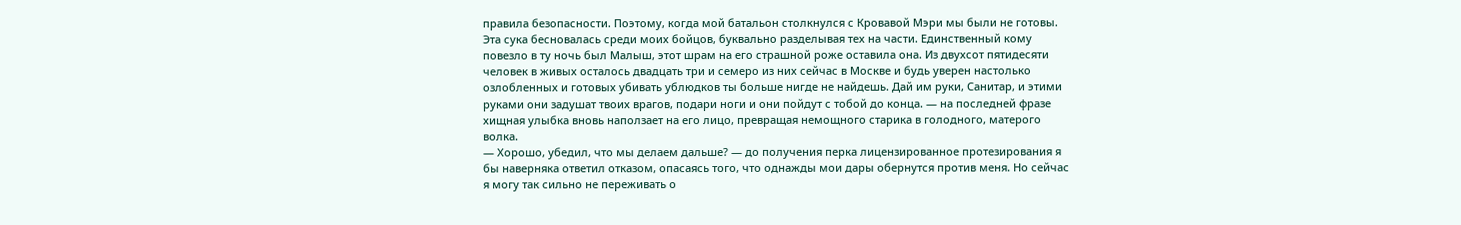правила безопасности. Поэтому, когда мой батальон столкнулся с Кровавой Мэри мы были не готовы. Эта сука бесновалась среди моих бойцов, буквально разделывая тех на части. Единственный кому повезло в ту ночь был Малыш, этот шрам на его страшной роже оставила она. Из двухсот пятидесяти человек в живых осталось двадцать три и семеро из них сейчас в Москве и будь уверен настолько озлобленных и готовых убивать ублюдков ты больше нигде не найдешь. Дай им руки, Санитар, и этими руками они задушат твоих врагов, подари ноги и они пойдут с тобой до конца. — на последней фразе хищная улыбка вновь наползает на его лицо, превращая немощного старика в голодного, матерого волка.
— Хорошо, убедил, что мы делаем дальше? — до получения перка лицензированное протезирования я бы наверняка ответил отказом, опасаясь того, что однажды мои дары обернутся против меня. Но сейчас я могу так сильно не переживать о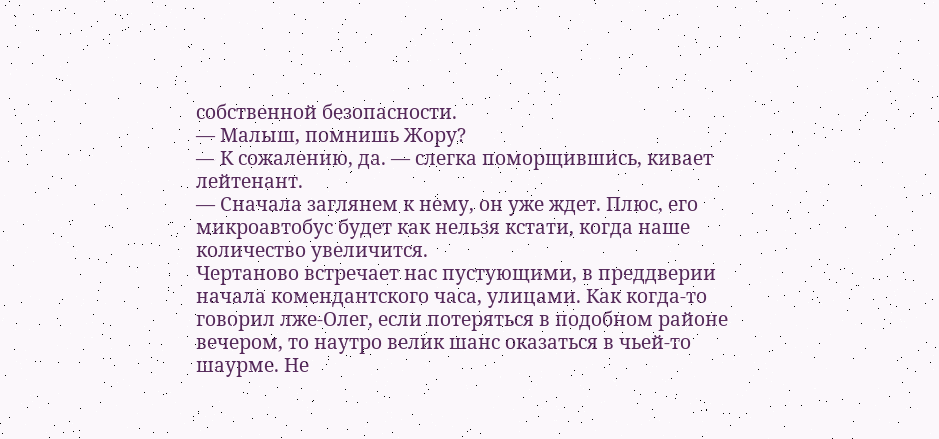собственной безопасности.
— Малыш, помнишь Жору?
— К сожалению, да. — слегка поморщившись, кивает лейтенант.
— Сначала заглянем к нему, он уже ждет. Плюс, его микроавтобус будет как нельзя кстати, когда наше количество увеличится.
Чертаново встречает нас пустующими, в преддверии начала комендантского часа, улицами. Как когда-то говорил лже-Олег, если потеряться в подобном районе вечером, то наутро велик шанс оказаться в чьей-то шаурме. Не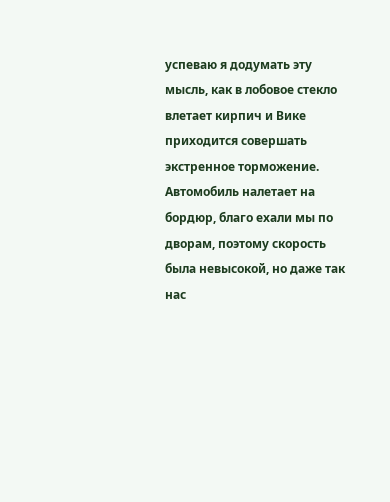успеваю я додумать эту мысль, как в лобовое стекло влетает кирпич и Вике приходится совершать экстренное торможение. Автомобиль налетает на бордюр, благо ехали мы по дворам, поэтому скорость была невысокой, но даже так нас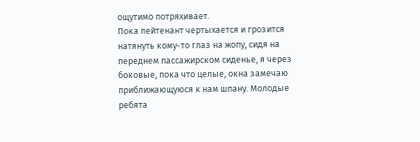ощутимо потряхивает.
Пока лейтенант чертыхается и грозится натянуть кому-то глаз на жопу, сидя на переднем пассажирском сиденье, я через боковые, пока что целые, окна замечаю приближающуюся к нам шпану. Молодые ребята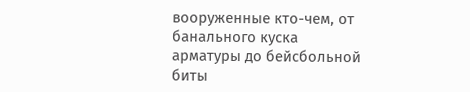вооруженные кто-чем, от банального куска арматуры до бейсбольной биты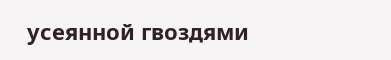усеянной гвоздями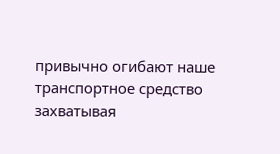привычно огибают наше транспортное средство захватывая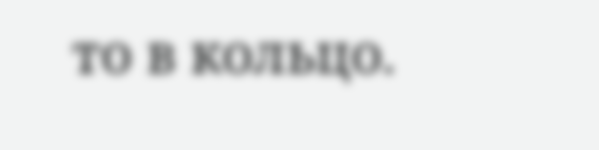то в кольцо.